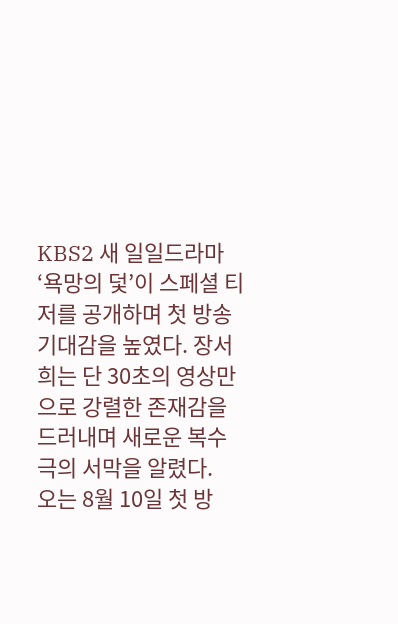KBS2 새 일일드라마 ‘욕망의 덫’이 스페셜 티저를 공개하며 첫 방송 기대감을 높였다. 장서희는 단 30초의 영상만으로 강렬한 존재감을 드러내며 새로운 복수극의 서막을 알렸다.
오는 8월 10일 첫 방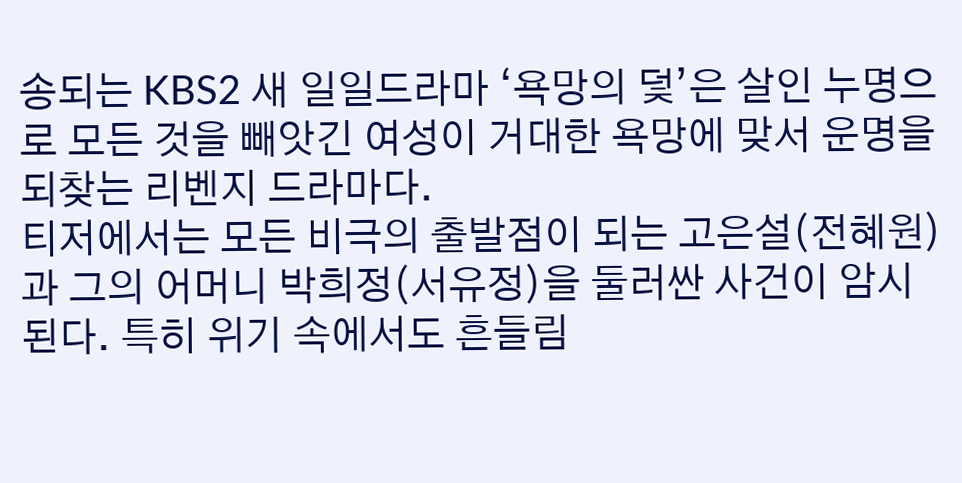송되는 KBS2 새 일일드라마 ‘욕망의 덫’은 살인 누명으로 모든 것을 빼앗긴 여성이 거대한 욕망에 맞서 운명을 되찾는 리벤지 드라마다.
티저에서는 모든 비극의 출발점이 되는 고은설(전혜원)과 그의 어머니 박희정(서유정)을 둘러싼 사건이 암시된다. 특히 위기 속에서도 흔들림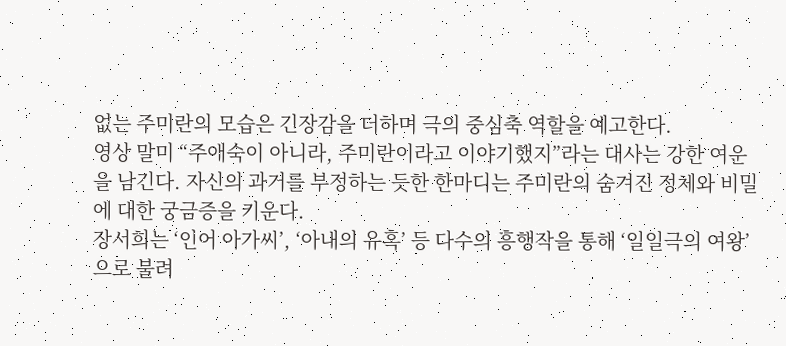없는 주미란의 모습은 긴장감을 더하며 극의 중심축 역할을 예고한다.
영상 말미 “주애숙이 아니라, 주미란이라고 이야기했지”라는 대사는 강한 여운을 남긴다. 자신의 과거를 부정하는 듯한 한마디는 주미란의 숨겨진 정체와 비밀에 대한 궁금증을 키운다.
장서희는 ‘인어 아가씨’, ‘아내의 유혹’ 등 다수의 흥행작을 통해 ‘일일극의 여왕’으로 불려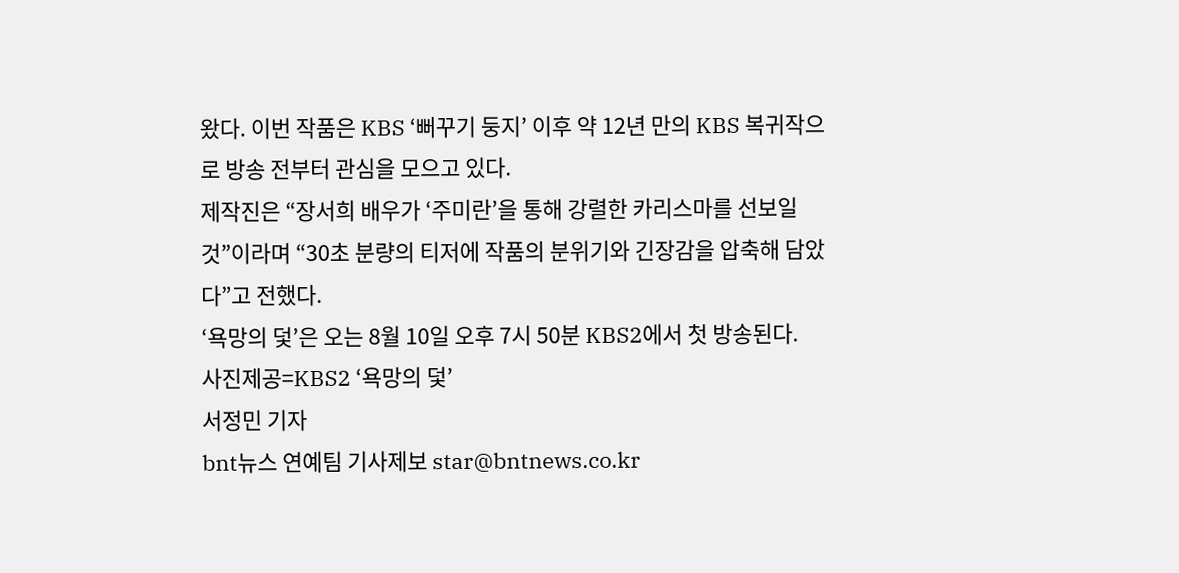왔다. 이번 작품은 KBS ‘뻐꾸기 둥지’ 이후 약 12년 만의 KBS 복귀작으로 방송 전부터 관심을 모으고 있다.
제작진은 “장서희 배우가 ‘주미란’을 통해 강렬한 카리스마를 선보일 것”이라며 “30초 분량의 티저에 작품의 분위기와 긴장감을 압축해 담았다”고 전했다.
‘욕망의 덫’은 오는 8월 10일 오후 7시 50분 KBS2에서 첫 방송된다.
사진제공=KBS2 ‘욕망의 덫’
서정민 기자
bnt뉴스 연예팀 기사제보 star@bntnews.co.kr